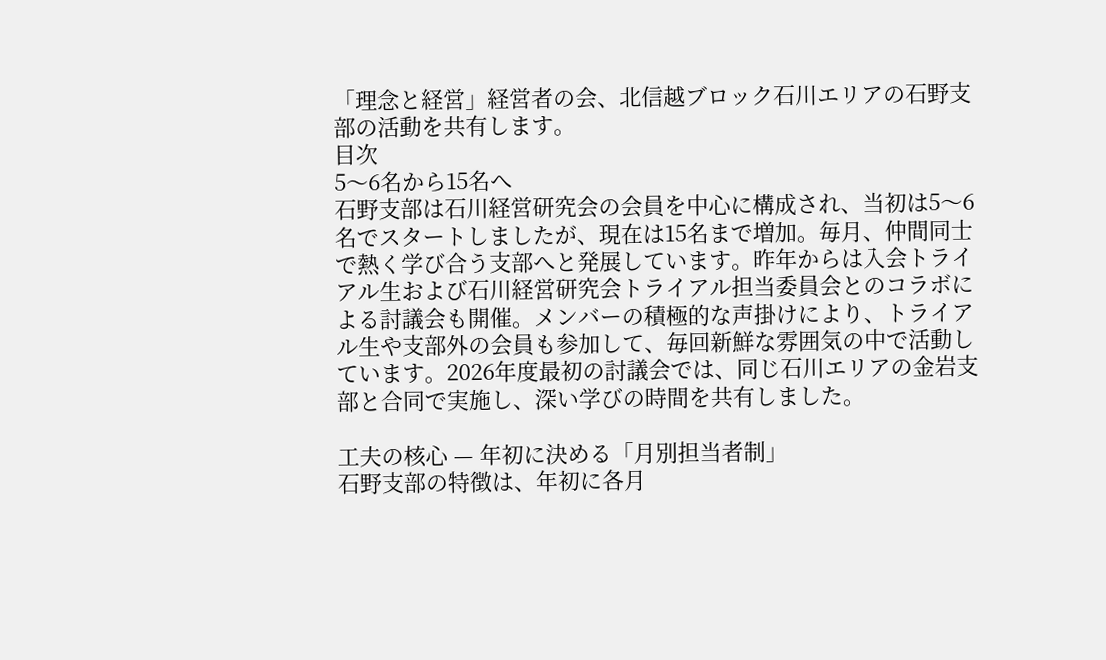「理念と経営」経営者の会、北信越ブロック石川エリアの石野支部の活動を共有します。
目次
5〜6名から15名へ
石野支部は石川経営研究会の会員を中心に構成され、当初は5〜6名でスタートしましたが、現在は15名まで増加。毎月、仲間同士で熱く学び合う支部へと発展しています。昨年からは入会トライアル生および石川経営研究会トライアル担当委員会とのコラボによる討議会も開催。メンバーの積極的な声掛けにより、トライアル生や支部外の会員も参加して、毎回新鮮な雰囲気の中で活動しています。2026年度最初の討議会では、同じ石川エリアの金岩支部と合同で実施し、深い学びの時間を共有しました。

工夫の核心 — 年初に決める「月別担当者制」
石野支部の特徴は、年初に各月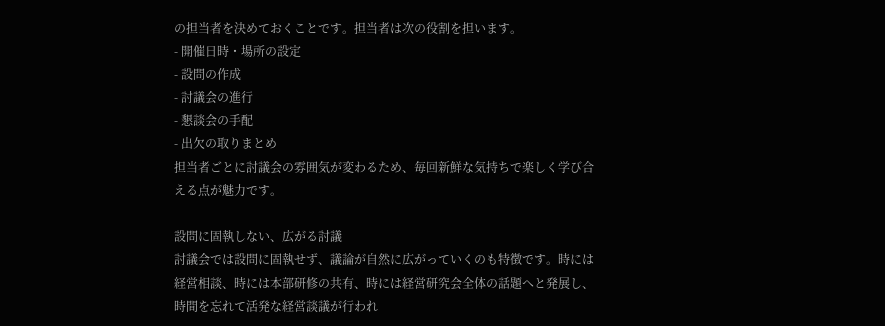の担当者を決めておくことです。担当者は次の役割を担います。
- 開催日時・場所の設定
- 設問の作成
- 討議会の進行
- 懇談会の手配
- 出欠の取りまとめ
担当者ごとに討議会の雰囲気が変わるため、毎回新鮮な気持ちで楽しく学び合える点が魅力です。

設問に固執しない、広がる討議
討議会では設問に固執せず、議論が自然に広がっていくのも特徴です。時には経営相談、時には本部研修の共有、時には経営研究会全体の話題へと発展し、時間を忘れて活発な経営談議が行われ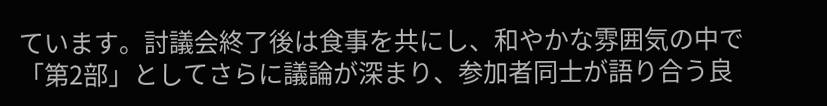ています。討議会終了後は食事を共にし、和やかな雰囲気の中で「第2部」としてさらに議論が深まり、参加者同士が語り合う良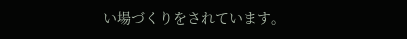い場づくりをされています。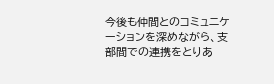今後も仲間とのコミュニケーションを深めながら、支部間での連携をとりあ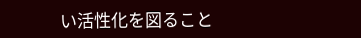い活性化を図ること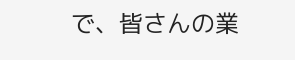で、皆さんの業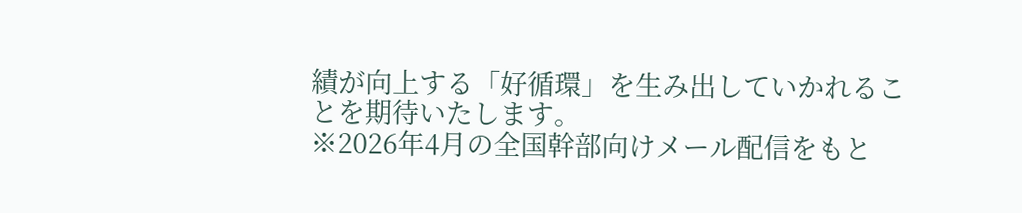績が向上する「好循環」を生み出していかれることを期待いたします。
※2026年4月の全国幹部向けメール配信をもと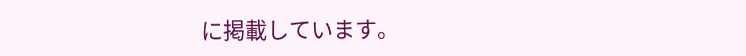に掲載しています。